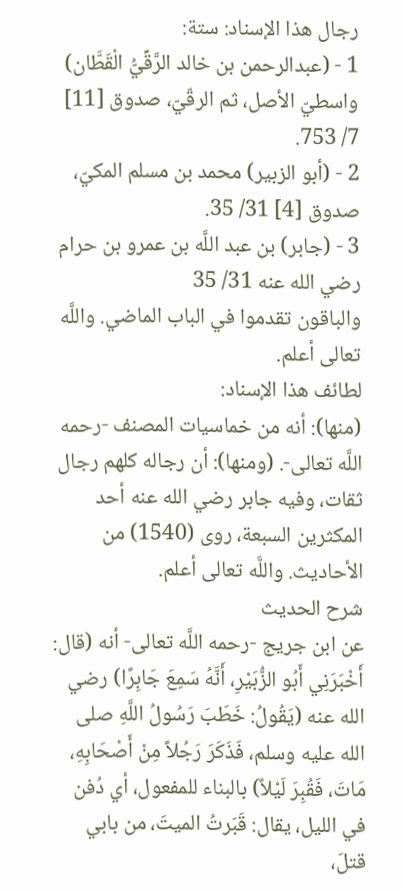رجال هذا الإسناد: ستة:
1 - (عبدالرحمن بن خالد الرَّقِّيُّ الْقَطَّان) واسطيّ الأصل، ثم الرقّيّ، صدوق [11] 7/ 753.
2 - (أبو الزبير) محمد بن مسلم المكيّ، صدوق [4] 31/ 35.
3 - (جابر) بن عبد اللَّه بن عمرو بن حرام رضي الله عنه 31/ 35
والباقون تقدموا في الباب الماضي. واللَّه تعالى أعلم.
لطائف هذا الإسناد:
(منها): أنه من خماسيات المصنف -رحمه اللَّه تعالى-. (ومنها): أن رجاله كلهم رجال ثقات، وفيه جابر رضي الله عنه أحد المكثرين السبعة، روى (1540) من الأحاديث. واللَّه تعالى أعلم.
شرح الحديث
عن ابن جريج -رحمه اللَّه تعالى- أنه (قال: أَخْبَرَنِي أَبُو الزُّبَيْرِ، أَنَّهُ سَمِعَ جَابِرًا) رضي الله عنه (يَقُولُ: خَطَبَ رَسُولُ اللَّهِ صلى الله عليه وسلم، فَذَكَرَ رَجُلاً مِنْ أَصْحَابِهِ، مَاتَ، فَقُبِرَ لَيْلاً) بالبناء للمفعول، أي دُفن في الليل، يقال: قَبَرتُ الميتَ، من بابي قتلَ،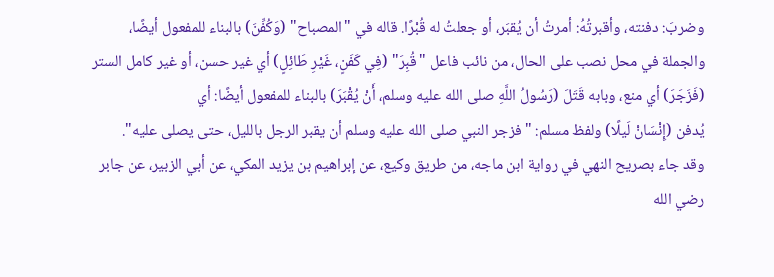وضربَ: دفنته، وأقبرتُهُ: أمرتُ أن يُقبَر، أو جعلتُ له قُبْرًا. قاله في "المصباح" (وَكُفِّنَ) بالبناء للمفعول أيضًا، والجملة في محل نصب على الحال، من نائب فاعل "قُبِرَ" (فِي كَفَنٍ، غَيْرِ طَائِلٍ) أي غير حسن، أو غير كامل الستر (فَزَجَرَ) أي منع، وبابه قَتَلَ (رَسُولُ اللَّهِ صلى الله عليه وسلم، أَنْ يُقْبَرَ) بالبناء للمفعول أيضًا: أي
يُدفن (إِنْسَانْ لَيلًا) ولفظ مسلم: "فزجر النبي صلى الله عليه وسلم أن يقبر الرجل بالليل، حتى يصلى عليه".
وقد جاء بصريح النهي في رواية ابن ماجه، من طريق وكيع، عن إبراهيم بن يزيد المكي، عن أبي الزبير، عن جابر رضي الله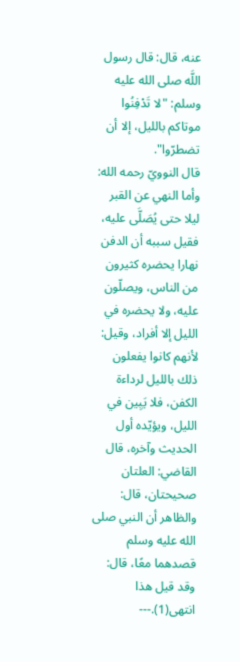عنه، قال: قال رسول اللَّه صلى الله عليه وسلم: "لا تَدْفِنُوا موتاكم بالليل، إلا أن تضطرّوا".
قال النوويّ رحمه الله: وأما النهي عن القبر ليلا حتى يُصَلَّى عليه، فقيل سببه أن الدفن نهارا يحضره كثيرون من الناس، ويصلّون عليه، ولا يحضره في الليل إلا أفراد، وقيل: لأنهم كانوا يفعلون ذلك بالليل لرداءة الكفن، فلا يَبِين في الليل، ويؤيّده أول الحديث وآخره، قال القاضي: العلتان صحيحتان، قال: والظاهر أن النبي صلى الله عليه وسلم قصدهما معًا، قال: وقد قيل هذا انتهى(1).---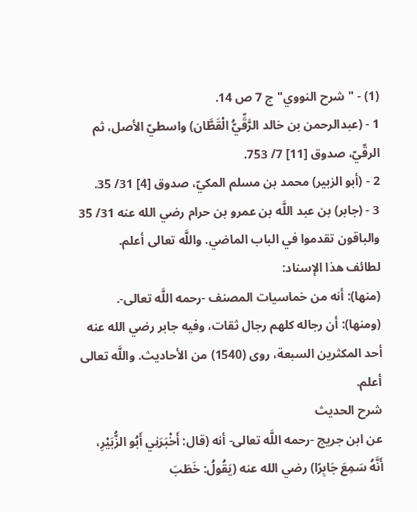(1) - "شرح النووي" ج 7 ص 14.
1 - (عبدالرحمن بن خالد الرَّقِّيُّ الْقَطَّان) واسطيّ الأصل، ثم الرقّيّ، صدوق [11] 7/ 753.
2 - (أبو الزبير) محمد بن مسلم المكيّ، صدوق [4] 31/ 35.
3 - (جابر) بن عبد اللَّه بن عمرو بن حرام رضي الله عنه 31/ 35
والباقون تقدموا في الباب الماضي. واللَّه تعالى أعلم.
لطائف هذا الإسناد:
(منها): أنه من خماسيات المصنف -رحمه اللَّه تعالى-. (ومنها): أن رجاله كلهم رجال ثقات، وفيه جابر رضي الله عنه أحد المكثرين السبعة، روى (1540) من الأحاديث. واللَّه تعالى أعلم.
شرح الحديث
عن ابن جريج -رحمه اللَّه تعالى- أنه (قال: أَخْبَرَنِي أَبُو الزُّبَيْرِ، أَنَّهُ سَمِعَ جَابِرًا) رضي الله عنه (يَقُولُ: خَطَبَ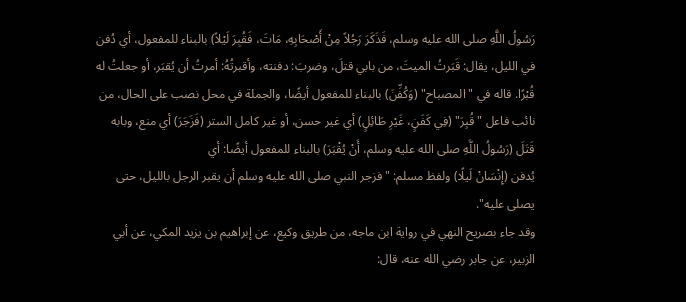رَسُولُ اللَّهِ صلى الله عليه وسلم، فَذَكَرَ رَجُلاً مِنْ أَصْحَابِهِ، مَاتَ، فَقُبِرَ لَيْلاً) بالبناء للمفعول، أي دُفن في الليل، يقال: قَبَرتُ الميتَ، من بابي قتلَ، وضربَ: دفنته، وأقبرتُهُ: أمرتُ أن يُقبَر، أو جعلتُ له قُبْرًا. قاله في "المصباح" (وَكُفِّنَ) بالبناء للمفعول أيضًا، والجملة في محل نصب على الحال، من نائب فاعل "قُبِرَ" (فِي كَفَنٍ، غَيْرِ طَائِلٍ) أي غير حسن، أو غير كامل الستر (فَزَجَرَ) أي منع، وبابه قَتَلَ (رَسُولُ اللَّهِ صلى الله عليه وسلم، أَنْ يُقْبَرَ) بالبناء للمفعول أيضًا: أي
يُدفن (إِنْسَانْ لَيلًا) ولفظ مسلم: "فزجر النبي صلى الله عليه وسلم أن يقبر الرجل بالليل، حتى يصلى عليه".
وقد جاء بصريح النهي في رواية ابن ماجه، من طريق وكيع، عن إبراهيم بن يزيد المكي، عن أبي الزبير، عن جابر رضي الله عنه، قال: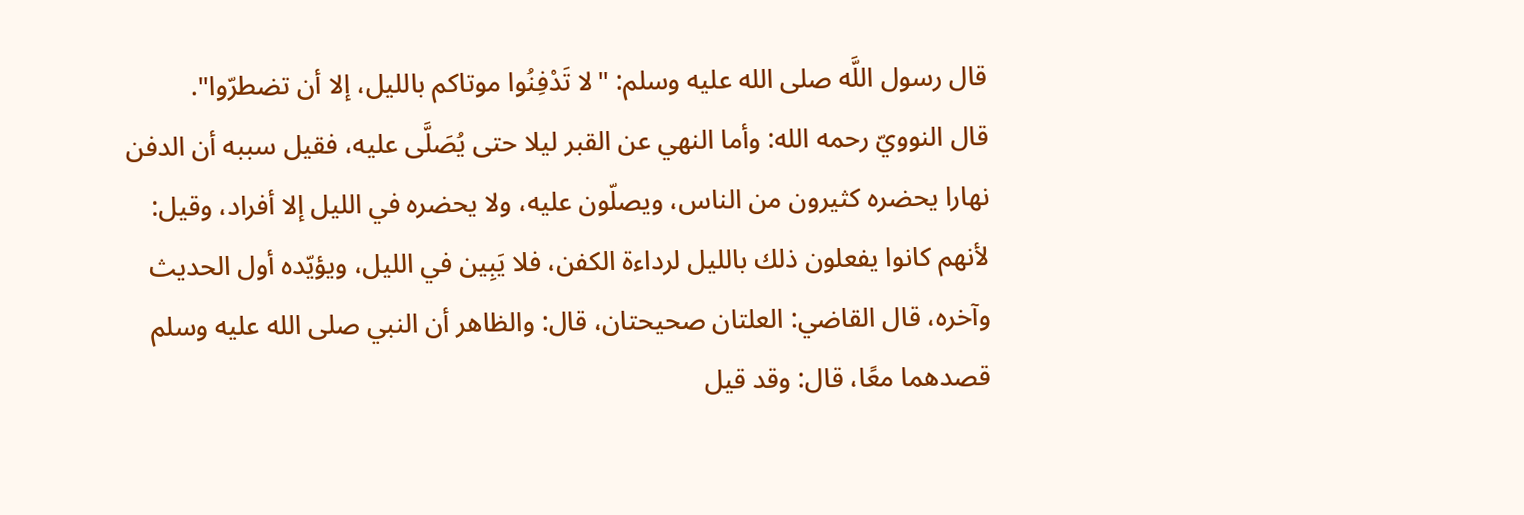قال رسول اللَّه صلى الله عليه وسلم: "لا تَدْفِنُوا موتاكم بالليل، إلا أن تضطرّوا".
قال النوويّ رحمه الله: وأما النهي عن القبر ليلا حتى يُصَلَّى عليه، فقيل سببه أن الدفن نهارا يحضره كثيرون من الناس، ويصلّون عليه، ولا يحضره في الليل إلا أفراد، وقيل: لأنهم كانوا يفعلون ذلك بالليل لرداءة الكفن، فلا يَبِين في الليل، ويؤيّده أول الحديث وآخره، قال القاضي: العلتان صحيحتان، قال: والظاهر أن النبي صلى الله عليه وسلم قصدهما معًا، قال: وقد قيل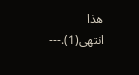هذا انتهى(1).---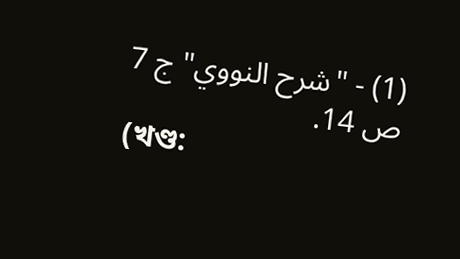(1) - "شرح النووي" ج 7 ص 14.
(খণ্ড: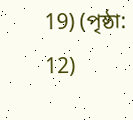19) (পৃষ্ঠা: 12)